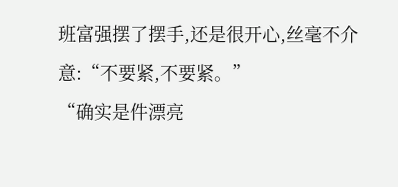班富强摆了摆手,还是很开心,丝毫不介意:“不要紧,不要紧。”
“确实是件漂亮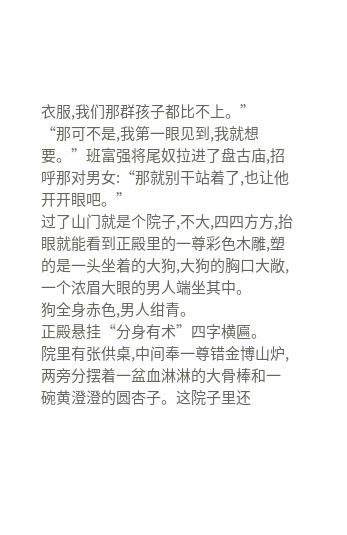衣服,我们那群孩子都比不上。”
“那可不是,我第一眼见到,我就想要。”班富强将尾奴拉进了盘古庙,招呼那对男女:“那就别干站着了,也让他开开眼吧。”
过了山门就是个院子,不大,四四方方,抬眼就能看到正殿里的一尊彩色木雕,塑的是一头坐着的大狗,大狗的胸口大敞,一个浓眉大眼的男人端坐其中。
狗全身赤色,男人绀青。
正殿悬挂“分身有术”四字横匾。
院里有张供桌,中间奉一尊错金博山炉,两旁分摆着一盆血淋淋的大骨棒和一碗黄澄澄的圆杏子。这院子里还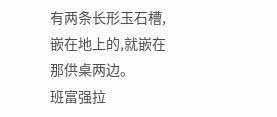有两条长形玉石槽,嵌在地上的,就嵌在那供桌两边。
班富强拉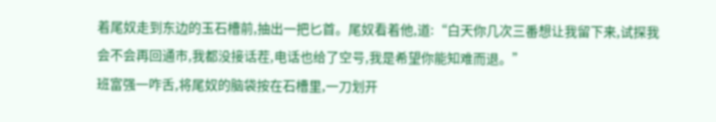着尾奴走到东边的玉石槽前,抽出一把匕首。尾奴看着他,道:“白天你几次三番想让我留下来,试探我会不会再回通市,我都没接话茬,电话也给了空号,我是希望你能知难而退。”
班富强一咋舌,将尾奴的脑袋按在石槽里,一刀划开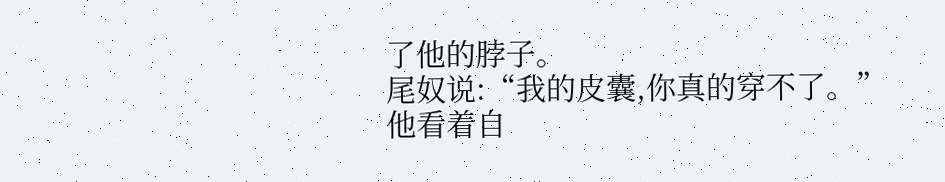了他的脖子。
尾奴说:“我的皮囊,你真的穿不了。”
他看着自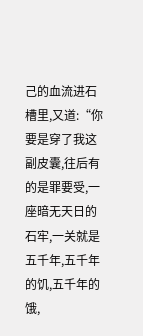己的血流进石槽里,又道:“你要是穿了我这副皮囊,往后有的是罪要受,一座暗无天日的石牢,一关就是五千年,五千年的饥,五千年的饿,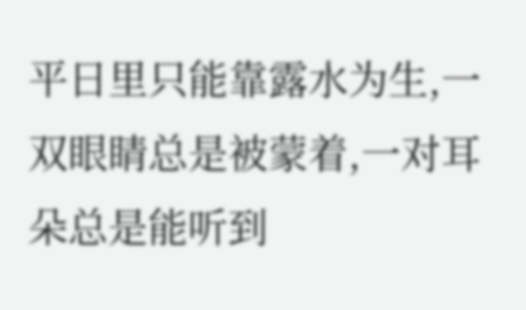平日里只能靠露水为生,一双眼睛总是被蒙着,一对耳朵总是能听到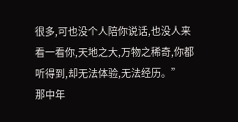很多,可也没个人陪你说话,也没人来看一看你,天地之大,万物之稀奇,你都听得到,却无法体验,无法经历。”
那中年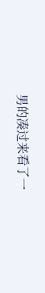男的凑过来看了一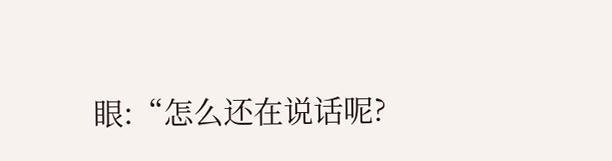眼:“怎么还在说话呢?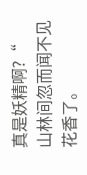真是妖精啊?“
山林间忽而闻不见花香了。